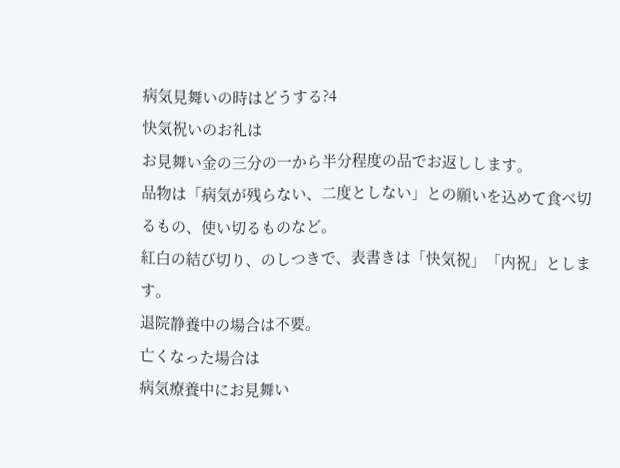病気見舞いの時はどうする?4
快気祝いのお礼は
お見舞い金の三分の一から半分程度の品でお返しします。
品物は「病気が残らない、二度としない」との願いを込めて食べ切るもの、使い切るものなど。
紅白の結び切り、のしつきで、表書きは「快気祝」「内祝」とします。
退院静養中の場合は不要。
亡くなった場合は
病気療養中にお見舞い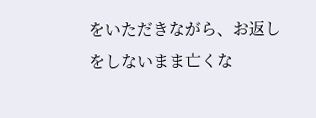をいただきながら、お返しをしないまま亡くな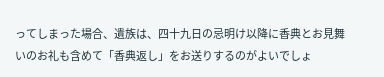ってしまった場合、遺族は、四十九日の忌明け以降に香典とお見舞いのお礼も含めて「香典返し」をお送りするのがよいでしょ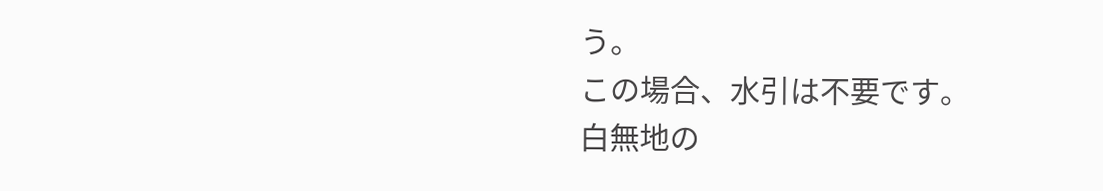う。
この場合、水引は不要です。
白無地の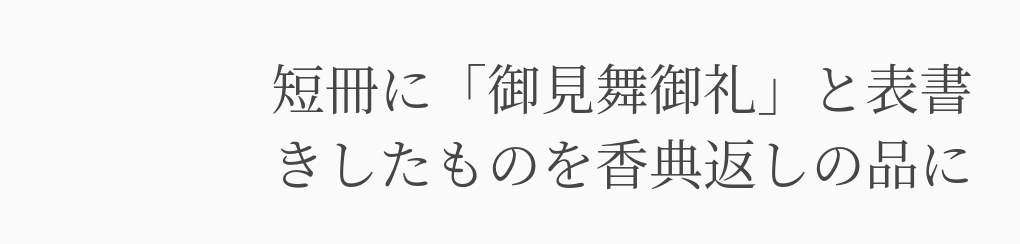短冊に「御見舞御礼」と表書きしたものを香典返しの品に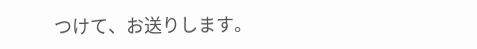つけて、お送りします。